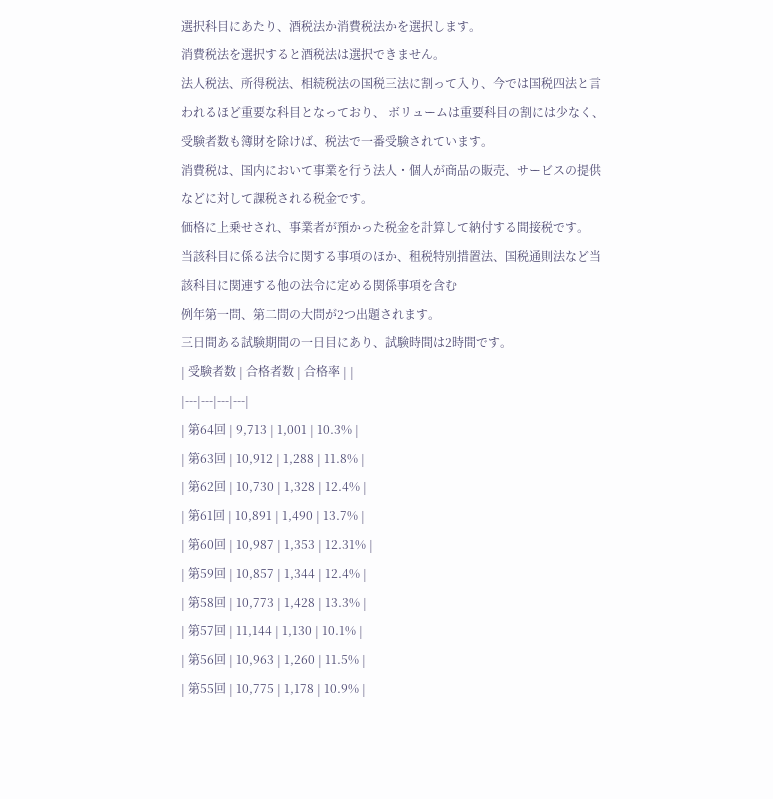選択科目にあたり、酒税法か消費税法かを選択します。
消費税法を選択すると酒税法は選択できません。
法人税法、所得税法、相続税法の国税三法に割って入り、今では国税四法と言われるほど重要な科目となっており、 ボリュームは重要科目の割には少なく、受験者数も簿財を除けば、税法で一番受験されています。
消費税は、国内において事業を行う法人・個人が商品の販売、サービスの提供などに対して課税される税金です。
価格に上乗せされ、事業者が預かった税金を計算して納付する間接税です。
当該科目に係る法令に関する事項のほか、租税特別措置法、国税通則法など当該科目に関連する他の法令に定める関係事項を含む
例年第一問、第二問の大問が2つ出題されます。
三日間ある試験期間の一日目にあり、試験時間は2時間です。
| 受験者数 | 合格者数 | 合格率 | |
|---|---|---|---|
| 第64回 | 9,713 | 1,001 | 10.3% |
| 第63回 | 10,912 | 1,288 | 11.8% |
| 第62回 | 10,730 | 1,328 | 12.4% |
| 第61回 | 10,891 | 1,490 | 13.7% |
| 第60回 | 10,987 | 1,353 | 12.31% |
| 第59回 | 10,857 | 1,344 | 12.4% |
| 第58回 | 10,773 | 1,428 | 13.3% |
| 第57回 | 11,144 | 1,130 | 10.1% |
| 第56回 | 10,963 | 1,260 | 11.5% |
| 第55回 | 10,775 | 1,178 | 10.9% |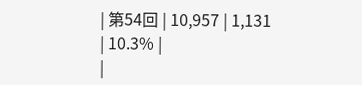| 第54回 | 10,957 | 1,131 | 10.3% |
|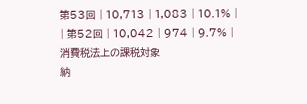第53回 | 10,713 | 1,083 | 10.1% |
| 第52回 | 10,042 | 974 | 9.7% |
消費税法上の課税対象
納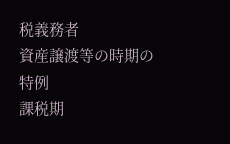税義務者
資産譲渡等の時期の特例
課税期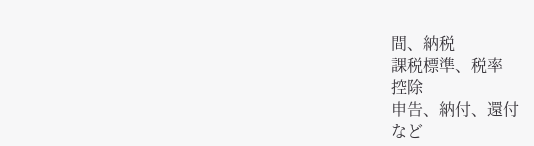間、納税
課税標準、税率
控除
申告、納付、還付
など